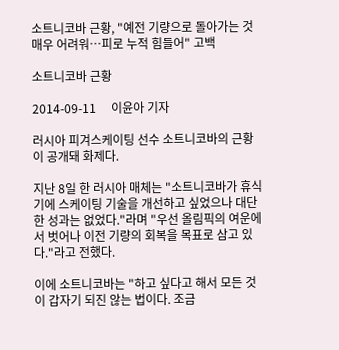소트니코바 근황, "예전 기량으로 돌아가는 것 매우 어려워…피로 누적 힘들어" 고백

소트니코바 근황

2014-09-11     이윤아 기자

러시아 피겨스케이팅 선수 소트니코바의 근황이 공개돼 화제다.

지난 8일 한 러시아 매체는 "소트니코바가 휴식기에 스케이팅 기술을 개선하고 싶었으나 대단한 성과는 없었다."라며 "우선 올림픽의 여운에서 벗어나 이전 기량의 회복을 목표로 삼고 있다."라고 전했다.

이에 소트니코바는 "하고 싶다고 해서 모든 것이 갑자기 되진 않는 법이다. 조금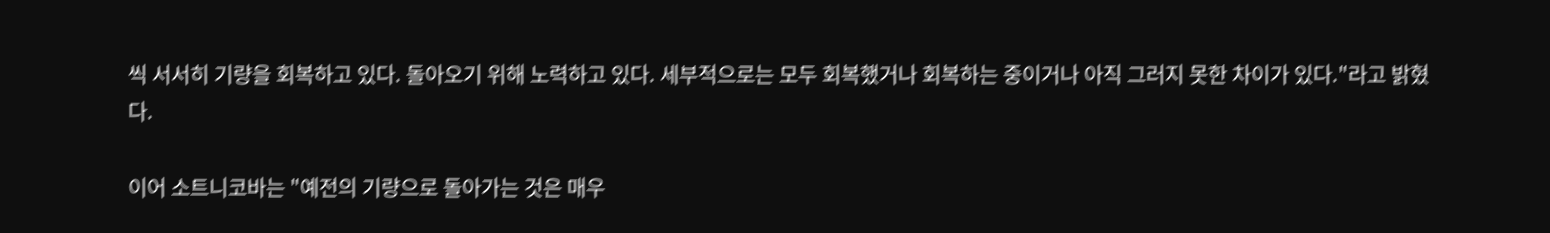씩 서서히 기량을 회복하고 있다. 돌아오기 위해 노력하고 있다. 세부적으로는 모두 회복했거나 회복하는 중이거나 아직 그러지 못한 차이가 있다."라고 밝혔다.

이어 소트니코바는 "예전의 기량으로 돌아가는 것은 매우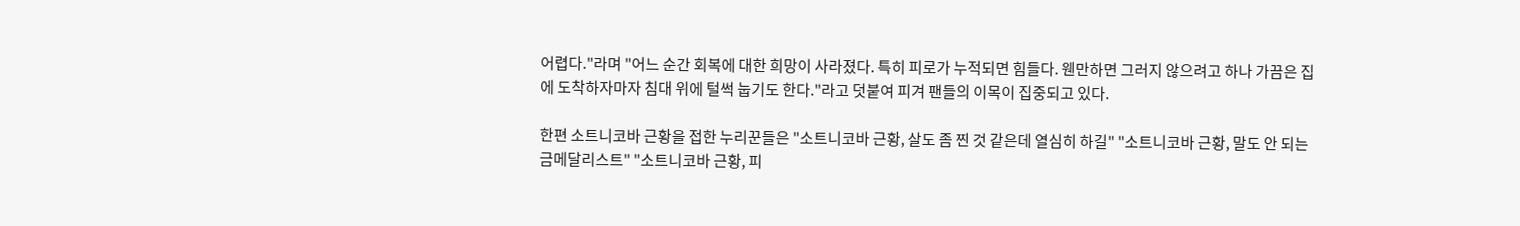어렵다."라며 "어느 순간 회복에 대한 희망이 사라졌다. 특히 피로가 누적되면 힘들다. 웬만하면 그러지 않으려고 하나 가끔은 집에 도착하자마자 침대 위에 털썩 눕기도 한다."라고 덧붙여 피겨 팬들의 이목이 집중되고 있다.

한편 소트니코바 근황을 접한 누리꾼들은 "소트니코바 근황, 살도 좀 찐 것 같은데 열심히 하길" "소트니코바 근황, 말도 안 되는 금메달리스트" "소트니코바 근황, 피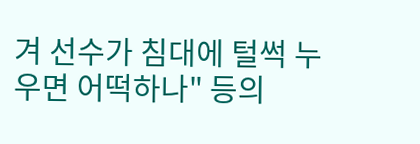겨 선수가 침대에 털썩 누우면 어떡하나" 등의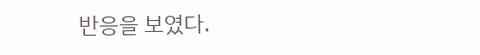반응을 보였다.